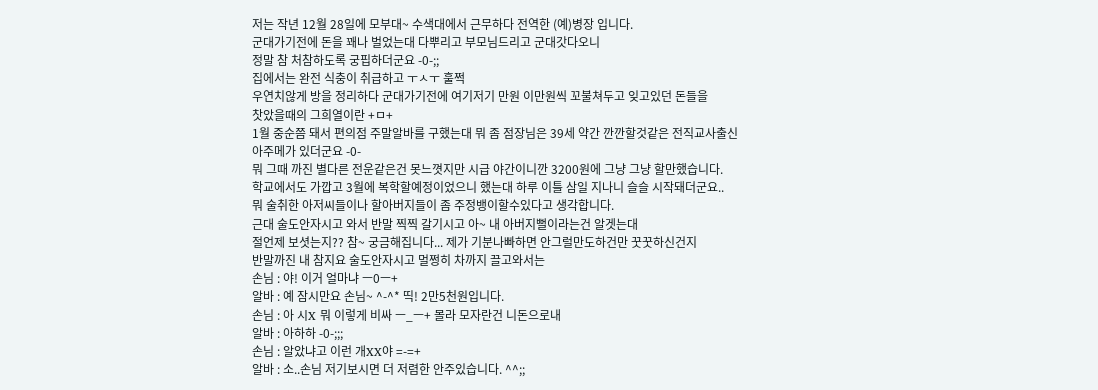저는 작년 12월 28일에 모부대~ 수색대에서 근무하다 전역한 (예)병장 입니다.
군대가기전에 돈을 꽤나 벌었는대 다뿌리고 부모님드리고 군대갓다오니
정말 참 처참하도록 궁핍하더군요 -0-;;
집에서는 완전 식충이 취급하고 ㅜㅅㅜ 훌쩍
우연치않게 방을 정리하다 군대가기전에 여기저기 만원 이만원씩 꼬불쳐두고 잊고있던 돈들을
찻았을때의 그희열이란 +ㅁ+
1월 중순쯤 돼서 편의점 주말알바를 구했는대 뭐 좀 점장님은 39세 약간 깐깐할것같은 전직교사출신
아주메가 있더군요 -0-
뭐 그때 까진 별다른 전운같은건 못느꼇지만 시급 야간이니깐 3200원에 그냥 그냥 할만했습니다.
학교에서도 가깝고 3월에 복학할예정이었으니 했는대 하루 이틀 삼일 지나니 슬슬 시작돼더군요..
뭐 술취한 아저씨들이나 할아버지들이 좀 주정뱅이할수있다고 생각합니다.
근대 술도안자시고 와서 반말 찍찍 갈기시고 아~ 내 아버지뻘이라는건 알겟는대
절언제 보셧는지?? 참~ 궁금해집니다... 제가 기분나빠하면 안그럴만도하건만 꿋꿋하신건지
반말까진 내 참지요 술도안자시고 멀쩡히 차까지 끌고와서는
손님 : 야! 이거 얼마냐 ㅡ0ㅡ+
알바 : 예 잠시만요 손님~ ^-^* 띡! 2만5천원입니다.
손님 : 아 시X 뭐 이렇게 비싸 ㅡ_ㅡ+ 몰라 모자란건 니돈으로내
알바 : 아하하 -0-;;;
손님 : 알았냐고 이런 개XX야 =-=+
알바 : 소..손님 저기보시면 더 저렴한 안주있습니다. ^^;;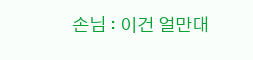손님 : 이건 얼만대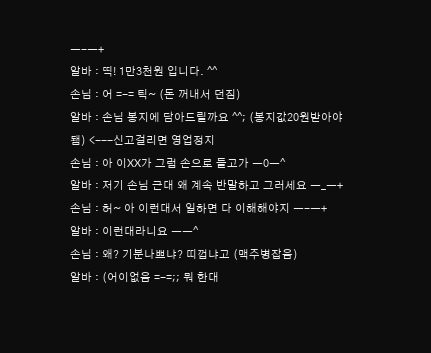ㅡ-ㅡ+
알바 : 띡! 1만3천원 입니다. ^^
손님 : 어 =-= 틱~ (돈 꺼내서 던짐)
알바 : 손님 봉지에 담아드릴까요 ^^; (봉지값20원받아야됌) <---신고걸리면 영업정지
손님 : 아 이XX가 그럼 손으로 들고가 ㅡ0ㅡ^
알바 : 저기 손님 근대 왜 계속 반말하고 그러세요 ㅡ_ㅡ+
손님 : 허~ 아 이런대서 일하면 다 이해해야지 ㅡ-ㅡ+
알바 : 이런대라니요 ㅡㅡ^
손님 : 왜? 기분나쁘냐? 띠껍냐고 (맥주병잡음)
알바 : (어이없음 =-=;; 뭐 한대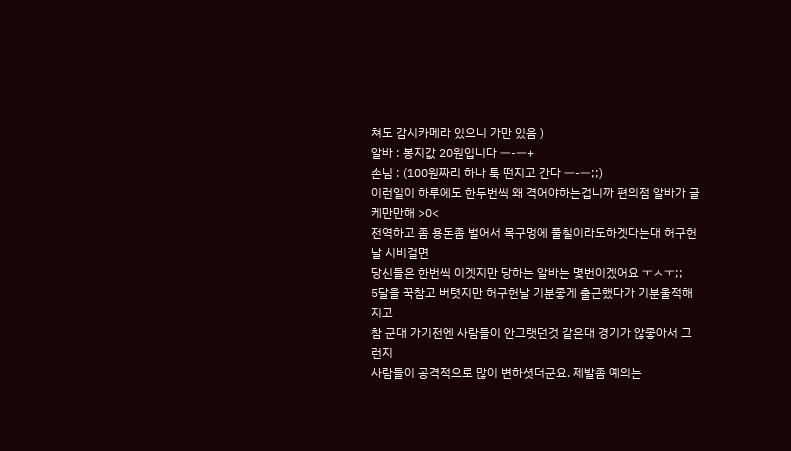쳐도 감시카메라 있으니 가만 있음 )
알바 : 봉지값 20원입니다 ㅡ-ㅡ+
손님 : (100원짜리 하나 툭 떤지고 간다 ㅡ-ㅡ;;)
이런일이 하루에도 한두번씩 왜 격어야하는겁니까 편의점 알바가 글케만만해 >0<
전역하고 좀 용돈좀 벌어서 목구멍에 풀칠이라도하겟다는대 허구헌날 시비걸면
당신들은 한번씩 이겟지만 당하는 알바는 몇번이겠어요 ㅜㅅㅜ;;
5달을 꾹참고 버텻지만 허구헌날 기분좋게 출근했다가 기분울적해지고
참 군대 가기전엔 사람들이 안그랫던것 같은대 경기가 않좋아서 그런지
사람들이 공격적으로 많이 변하셧더군요. 제발좀 예의는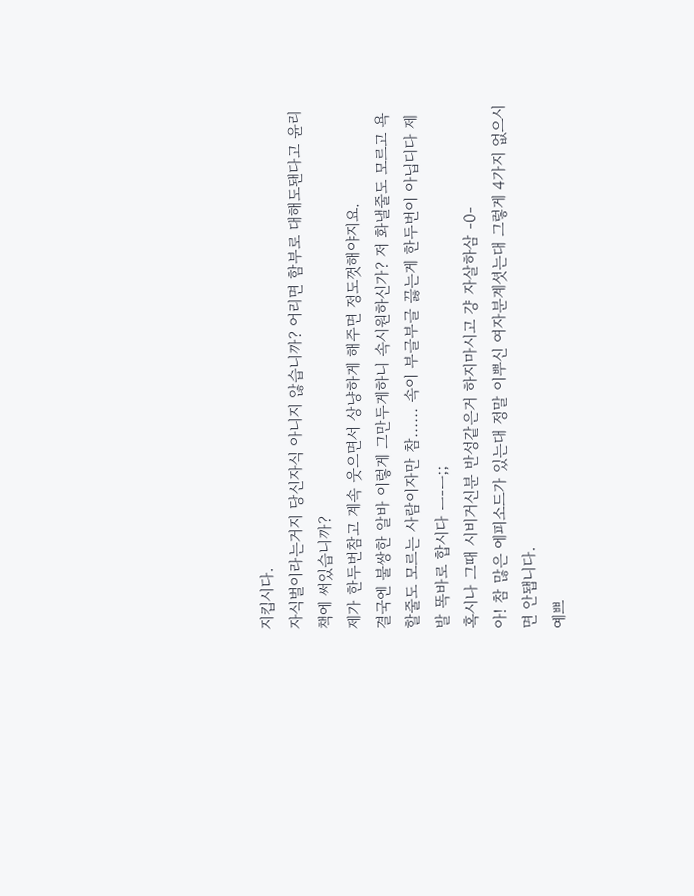지킵시다.
자식벌이라는거지 당신자식 아니지 않습니까? 어리면 함부로 대해도됀다고 윤리책에 써있습니까?
제가 한두번참고 계속 웃으면서 상냥하게 해주면 정도껏해야지요.
결국엔 불쌍한 알바 이렇게 그만두게하니 속시원하신가? 저 화낼줄도 모르고 욕할줄도 모르는 사람이자만 참...... 속이 부글부글 끓는게 한두번이 아닙디다 제발 똑바로 합시다 ㅡ-ㅡ;;
혹시나 그때 시비거신분 반성같은거 하지마시고 걍 자살하삼 -0-
아! 참 많은 에피소드가 있는대 정말 이뿌신 여자분계셧는대 그렇게 4가지 없으시면 안됍니다.
예쁘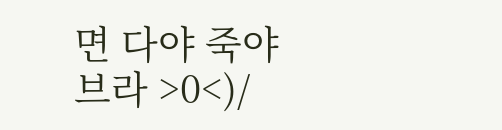면 다야 죽야브라 >0<)/